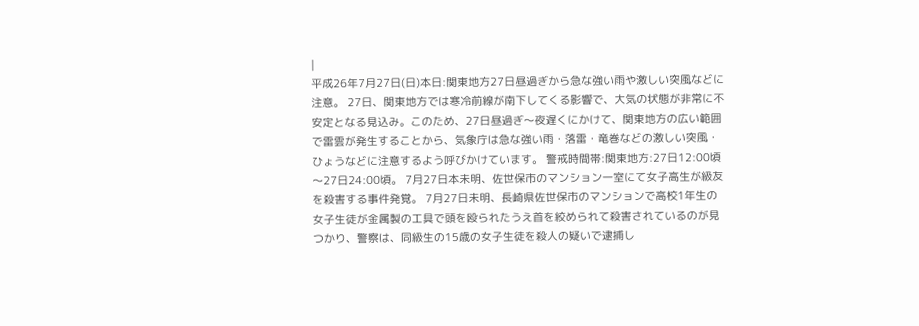|
平成26年7月27日(日)本日:関東地方27日昼過ぎから急な強い雨や激しい突風などに注意。 27日、関東地方では寒冷前線が南下してくる影響で、大気の状態が非常に不安定となる見込み。このため、27日昼過ぎ〜夜遅くにかけて、関東地方の広い範囲で雷雲が発生することから、気象庁は急な強い雨・落雷・竜巻などの激しい突風・ひょうなどに注意するよう呼びかけています。 警戒時間帯:関東地方:27日12:00頃〜27日24:00頃。 7月27日本未明、佐世保市のマンション一室にて女子高生が級友を殺害する事件発覚。 7月27日未明、長崎県佐世保市のマンションで高校1年生の女子生徒が金属製の工具で頭を殴られたうえ首を絞められて殺害されているのが見つかり、警察は、同級生の15歳の女子生徒を殺人の疑いで逮捕し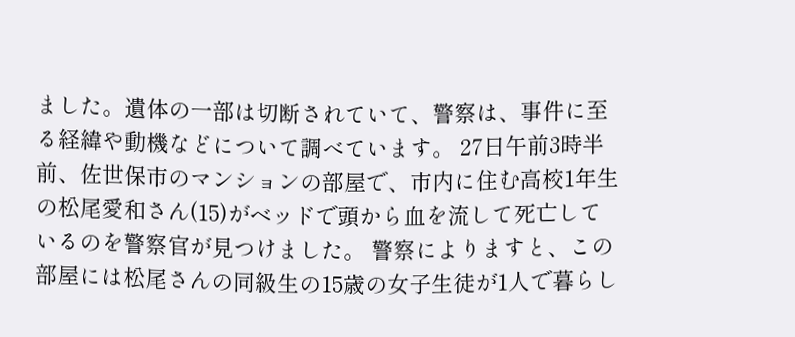ました。遺体の一部は切断されていて、警察は、事件に至る経緯や動機などについて調べています。 27日午前3時半前、佐世保市のマンションの部屋で、市内に住む高校1年生の松尾愛和さん(15)がベッドで頭から血を流して死亡しているのを警察官が見つけました。 警察によりますと、この部屋には松尾さんの同級生の15歳の女子生徒が1人で暮らし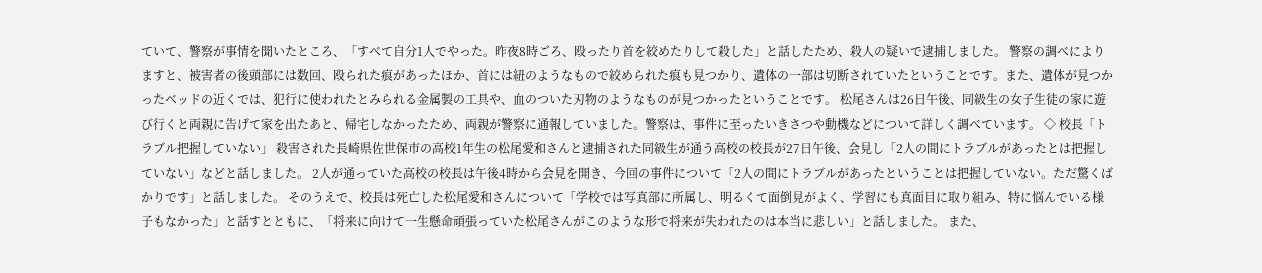ていて、警察が事情を聞いたところ、「すべて自分1人でやった。昨夜8時ごろ、殴ったり首を絞めたりして殺した」と話したため、殺人の疑いで逮捕しました。 警察の調べによりますと、被害者の後頭部には数回、殴られた痕があったほか、首には紐のようなもので絞められた痕も見つかり、遺体の一部は切断されていたということです。また、遺体が見つかったベッドの近くでは、犯行に使われたとみられる金属製の工具や、血のついた刃物のようなものが見つかったということです。 松尾さんは26日午後、同級生の女子生徒の家に遊び行くと両親に告げて家を出たあと、帰宅しなかったため、両親が警察に通報していました。警察は、事件に至ったいきさつや動機などについて詳しく調べています。 ◇ 校長「トラブル把握していない」 殺害された長崎県佐世保市の高校1年生の松尾愛和さんと逮捕された同級生が通う高校の校長が27日午後、会見し「2人の間にトラブルがあったとは把握していない」などと話しました。 2人が通っていた高校の校長は午後4時から会見を開き、今回の事件について「2人の間にトラブルがあったということは把握していない。ただ驚くばかりです」と話しました。 そのうえで、校長は死亡した松尾愛和さんについて「学校では写真部に所属し、明るくて面倒見がよく、学習にも真面目に取り組み、特に悩んでいる様子もなかった」と話すとともに、「将来に向けて一生懸命頑張っていた松尾さんがこのような形で将来が失われたのは本当に悲しい」と話しました。 また、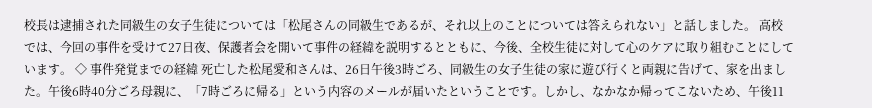校長は逮捕された同級生の女子生徒については「松尾さんの同級生であるが、それ以上のことについては答えられない」と話しました。 高校では、今回の事件を受けて27日夜、保護者会を開いて事件の経緯を説明するとともに、今後、全校生徒に対して心のケアに取り組むことにしています。 ◇ 事件発覚までの経緯 死亡した松尾愛和さんは、26日午後3時ごろ、同級生の女子生徒の家に遊び行くと両親に告げて、家を出ました。午後6時40分ごろ母親に、「7時ごろに帰る」という内容のメールが届いたということです。しかし、なかなか帰ってこないため、午後11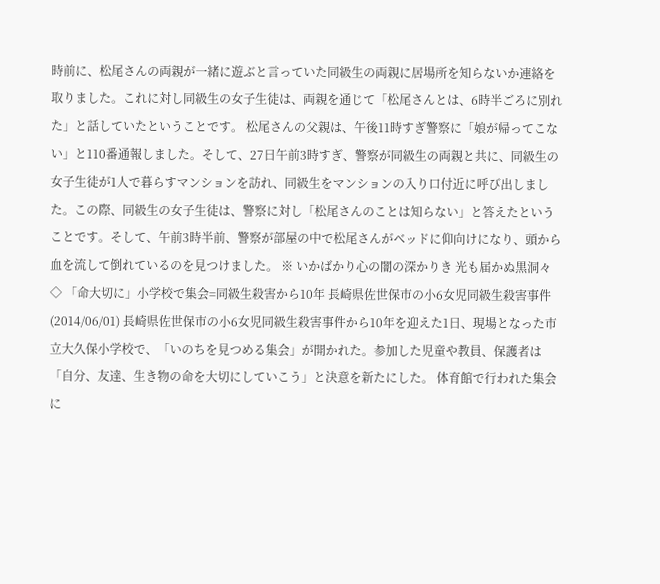時前に、松尾さんの両親が一緒に遊ぶと言っていた同級生の両親に居場所を知らないか連絡を取りました。これに対し同級生の女子生徒は、両親を通じて「松尾さんとは、6時半ごろに別れた」と話していたということです。 松尾さんの父親は、午後11時すぎ警察に「娘が帰ってこない」と110番通報しました。そして、27日午前3時すぎ、警察が同級生の両親と共に、同級生の女子生徒が1人で暮らすマンションを訪れ、同級生をマンションの入り口付近に呼び出しました。この際、同級生の女子生徒は、警察に対し「松尾さんのことは知らない」と答えたということです。そして、午前3時半前、警察が部屋の中で松尾さんがベッドに仰向けになり、頭から血を流して倒れているのを見つけました。 ※ いかばかり心の闇の深かりき 光も届かぬ黒洞々 ◇ 「命大切に」小学校で集会=同級生殺害から10年 長崎県佐世保市の小6女児同級生殺害事件(2014/06/01) 長崎県佐世保市の小6女児同級生殺害事件から10年を迎えた1日、現場となった市立大久保小学校で、「いのちを見つめる集会」が開かれた。参加した児童や教員、保護者は「自分、友達、生き物の命を大切にしていこう」と決意を新たにした。 体育館で行われた集会に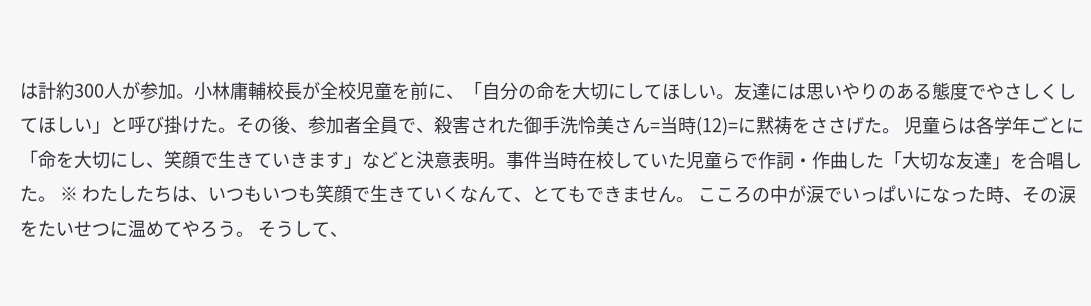は計約300人が参加。小林庸輔校長が全校児童を前に、「自分の命を大切にしてほしい。友達には思いやりのある態度でやさしくしてほしい」と呼び掛けた。その後、参加者全員で、殺害された御手洗怜美さん=当時(12)=に黙祷をささげた。 児童らは各学年ごとに「命を大切にし、笑顔で生きていきます」などと決意表明。事件当時在校していた児童らで作詞・作曲した「大切な友達」を合唱した。 ※ わたしたちは、いつもいつも笑顔で生きていくなんて、とてもできません。 こころの中が涙でいっぱいになった時、その涙をたいせつに温めてやろう。 そうして、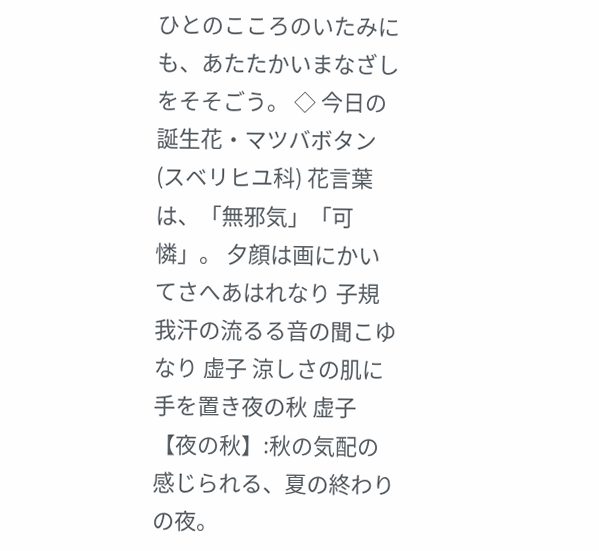ひとのこころのいたみにも、あたたかいまなざしをそそごう。 ◇ 今日の誕生花・マツバボタン(スベリヒユ科) 花言葉は、「無邪気」「可憐」。 夕顔は画にかいてさへあはれなり 子規 我汗の流るる音の聞こゆなり 虚子 涼しさの肌に手を置き夜の秋 虚子 【夜の秋】:秋の気配の感じられる、夏の終わりの夜。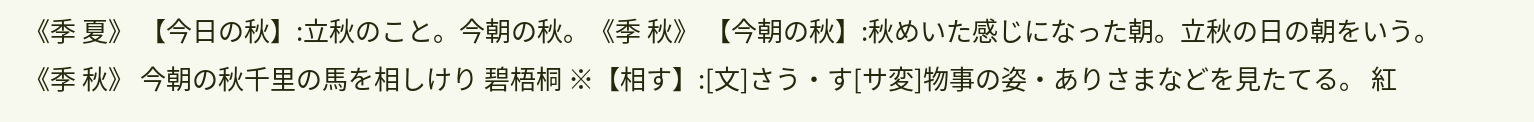《季 夏》 【今日の秋】:立秋のこと。今朝の秋。《季 秋》 【今朝の秋】:秋めいた感じになった朝。立秋の日の朝をいう。《季 秋》 今朝の秋千里の馬を相しけり 碧梧桐 ※【相す】:[文]さう・す[サ変]物事の姿・ありさまなどを見たてる。 紅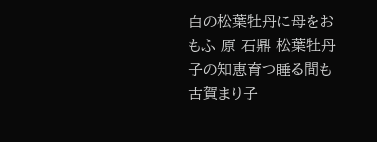白の松葉牡丹に母をおもふ 原 石鼎 松葉牡丹子の知恵育つ睡る間も 古賀まり子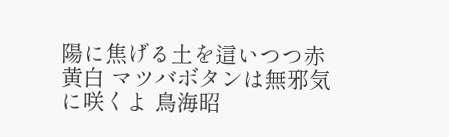陽に焦げる土を這いつつ赤黄白 マツバボタンは無邪気に咲くよ 鳥海昭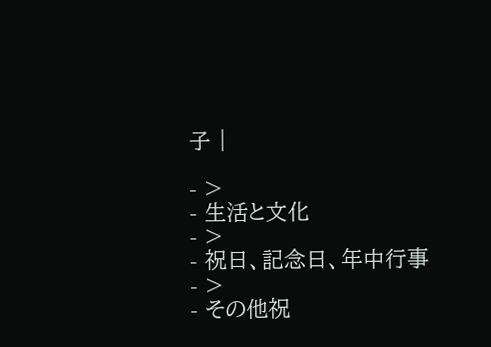子 |

- >
- 生活と文化
- >
- 祝日、記念日、年中行事
- >
- その他祝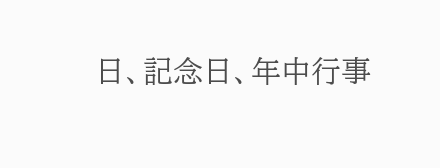日、記念日、年中行事